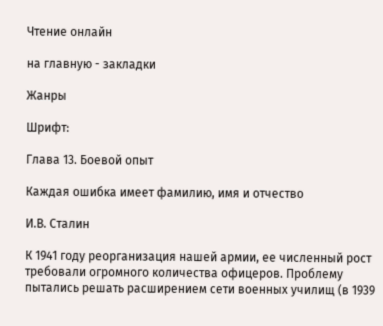Чтение онлайн

на главную - закладки

Жанры

Шрифт:

Глава 13. Боевой опыт

Каждая ошибка имеет фамилию, имя и отчество

И.В. Сталин

К 1941 году реорганизация нашей армии, ее численный рост требовали огромного количества офицеров. Проблему пытались решать расширением сети военных училищ (в 1939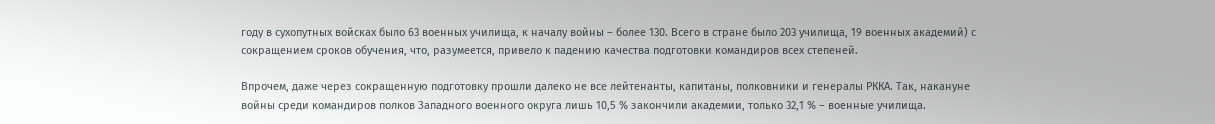году в сухопутных войсках было 63 военных училища, к началу войны – более 130. Всего в стране было 203 училища, 19 военных академий) с сокращением сроков обучения, что, разумеется, привело к падению качества подготовки командиров всех степеней.

Впрочем, даже через сокращенную подготовку прошли далеко не все лейтенанты, капитаны, полковники и генералы РККА. Так, накануне войны среди командиров полков Западного военного округа лишь 10,5 % закончили академии, только 32,1 % – военные училища.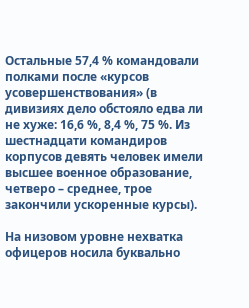Остальные 57,4 % командовали полками после «курсов усовершенствования» (в дивизиях дело обстояло едва ли не хуже: 16,6 %, 8,4 %, 75 %. Из шестнадцати командиров корпусов девять человек имели высшее военное образование, четверо – среднее, трое закончили ускоренные курсы).

На низовом уровне нехватка офицеров носила буквально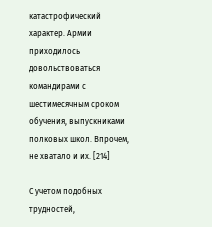катастрофический характер. Армии приходилось довольствоваться командирами с шестимесячным сроком обучения, выпускниками полковых школ. Впрочем, не хватало и их. [214]

С учетом подобных трудностей,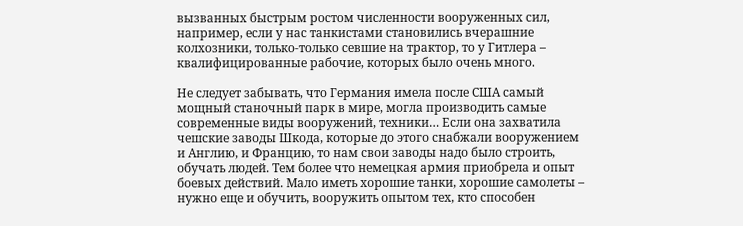вызванных быстрым ростом численности вооруженных сил, например, если у нас танкистами становились вчерашние колхозники, только-только севшие на трактор, то у Гитлера – квалифицированные рабочие, которых было очень много.

Не следует забывать, что Германия имела после США самый мощный станочный парк в мире, могла производить самые современные виды вооружений, техники… Если она захватила чешские заводы Шкода, которые до этого снабжали вооружением и Англию, и Францию, то нам свои заводы надо было строить, обучать людей. Тем более что немецкая армия приобрела и опыт боевых действий. Мало иметь хорошие танки, хорошие самолеты – нужно еще и обучить, вооружить опытом тех, кто способен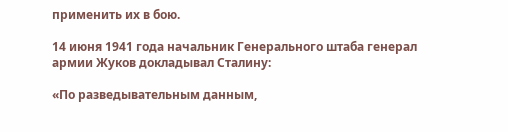применить их в бою.

14 июня 1941 года начальник Генерального штаба генерал армии Жуков докладывал Сталину:

«По разведывательным данным,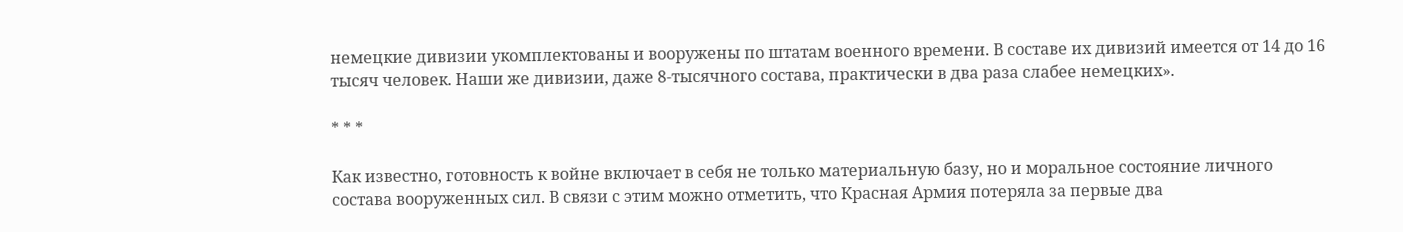немецкие дивизии укомплектованы и вооружены по штатам военного времени. В составе их дивизий имеется от 14 до 16 тысяч человек. Наши же дивизии, даже 8-тысячного состава, практически в два раза слабее немецких».

* * *

Как известно, готовность к войне включает в себя не только материальную базу, но и моральное состояние личного состава вооруженных сил. В связи с этим можно отметить, что Красная Армия потеряла за первые два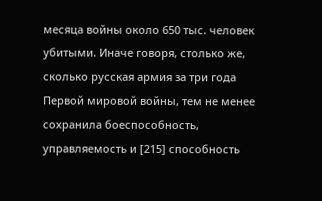месяца войны около 650 тыс. человек убитыми. Иначе говоря, столько же, сколько русская армия за три года Первой мировой войны, тем не менее сохранила боеспособность, управляемость и [215] способность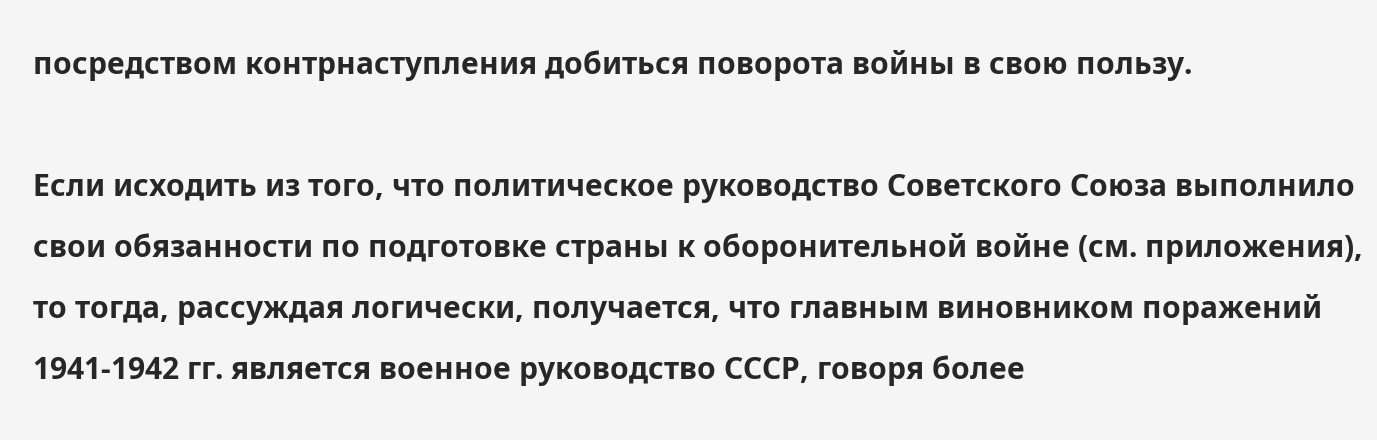посредством контрнаступления добиться поворота войны в свою пользу.

Если исходить из того, что политическое руководство Советского Союза выполнило свои обязанности по подготовке страны к оборонительной войне (см. приложения), то тогда, рассуждая логически, получается, что главным виновником поражений 1941-1942 гг. является военное руководство СССР, говоря более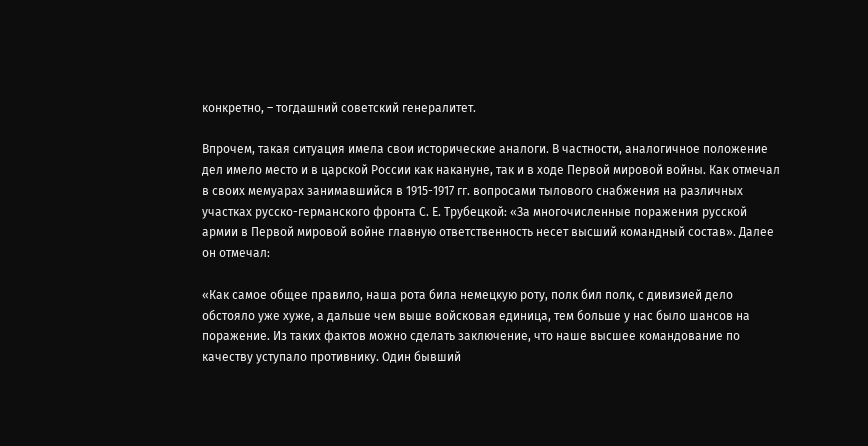конкретно, – тогдашний советский генералитет.

Впрочем, такая ситуация имела свои исторические аналоги. В частности, аналогичное положение дел имело место и в царской России как накануне, так и в ходе Первой мировой войны. Как отмечал в своих мемуарах занимавшийся в 1915-1917 гг. вопросами тылового снабжения на различных участках русско-германского фронта С. Е. Трубецкой: «За многочисленные поражения русской армии в Первой мировой войне главную ответственность несет высший командный состав». Далее он отмечал:

«Как самое общее правило, наша рота била немецкую роту, полк бил полк, с дивизией дело обстояло уже хуже, а дальше чем выше войсковая единица, тем больше у нас было шансов на поражение. Из таких фактов можно сделать заключение, что наше высшее командование по качеству уступало противнику. Один бывший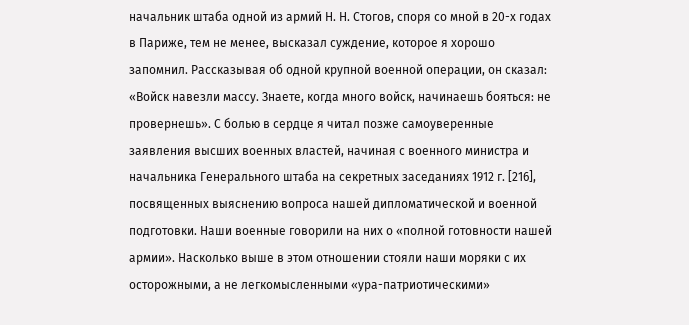начальник штаба одной из армий Н. Н. Стогов, споря со мной в 20-х годах в Париже, тем не менее, высказал суждение, которое я хорошо запомнил. Рассказывая об одной крупной военной операции, он сказал: «Войск навезли массу. Знаете, когда много войск, начинаешь бояться: не провернешь». С болью в сердце я читал позже самоуверенные заявления высших военных властей, начиная с военного министра и начальника Генерального штаба на секретных заседаниях 1912 г. [216], посвященных выяснению вопроса нашей дипломатической и военной подготовки. Наши военные говорили на них о «полной готовности нашей армии». Насколько выше в этом отношении стояли наши моряки с их осторожными, а не легкомысленными «ура-патриотическими»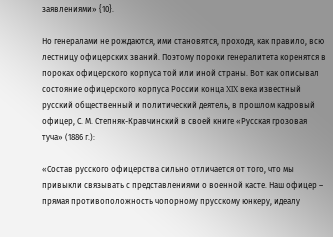заявлениями» {10}.

Но генералами не рождаются, ими становятся, проходя, как правило, всю лестницу офицерских званий. Поэтому пороки генералитета коренятся в пороках офицерского корпуса той или иной страны. Вот как описывал состояние офицерского корпуса России конца XIX века известный русский общественный и политический деятель, в прошлом кадровый офицер, С. М. Степняк-Кравчинский в своей книге «Русская грозовая туча» (1886 г.):

«Состав русского офицерства сильно отличается от того, что мы привыкли связывать с представлениями о военной касте. Наш офицер – прямая противоположность чопорному прусскому юнкеру, идеалу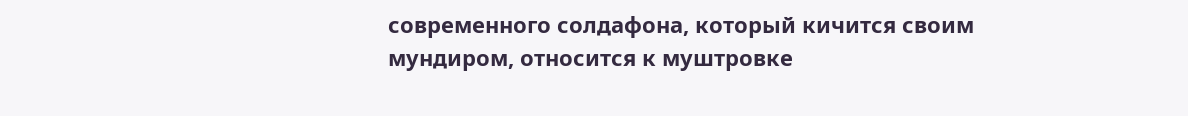современного солдафона, который кичится своим мундиром, относится к муштровке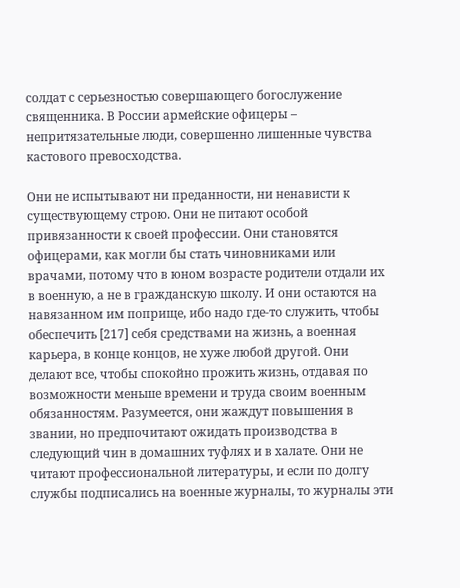солдат с серьезностью совершающего богослужение священника. В России армейские офицеры – непритязательные люди, совершенно лишенные чувства кастового превосходства.

Они не испытывают ни преданности, ни ненависти к существующему строю. Они не питают особой привязанности к своей профессии. Они становятся офицерами, как могли бы стать чиновниками или врачами, потому что в юном возрасте родители отдали их в военную, а не в гражданскую школу. И они остаются на навязанном им поприще, ибо надо где-то служить, чтобы обеспечить [217] себя средствами на жизнь, а военная карьера, в конце концов, не хуже любой другой. Они делают все, чтобы спокойно прожить жизнь, отдавая по возможности меньше времени и труда своим военным обязанностям. Разумеется, они жаждут повышения в звании, но предпочитают ожидать производства в следующий чин в домашних туфлях и в халате. Они не читают профессиональной литературы, и если по долгу службы подписались на военные журналы, то журналы эти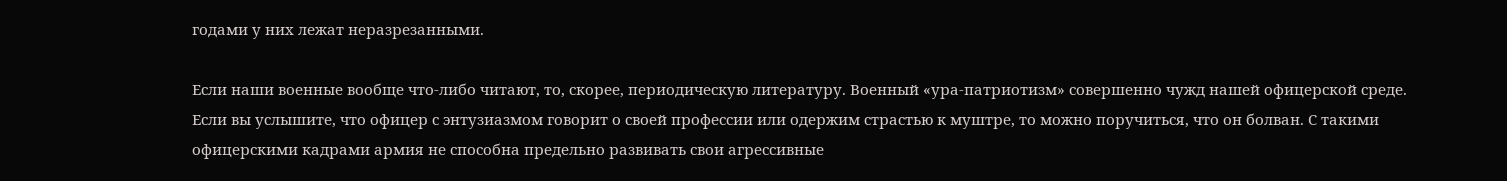годами у них лежат неразрезанными.

Если наши военные вообще что-либо читают, то, скорее, периодическую литературу. Военный «ура-патриотизм» совершенно чужд нашей офицерской среде. Если вы услышите, что офицер с энтузиазмом говорит о своей профессии или одержим страстью к муштре, то можно поручиться, что он болван. С такими офицерскими кадрами армия не способна предельно развивать свои агрессивные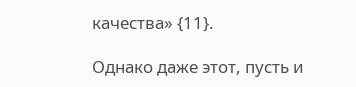качества» {11}.

Однако даже этот, пусть и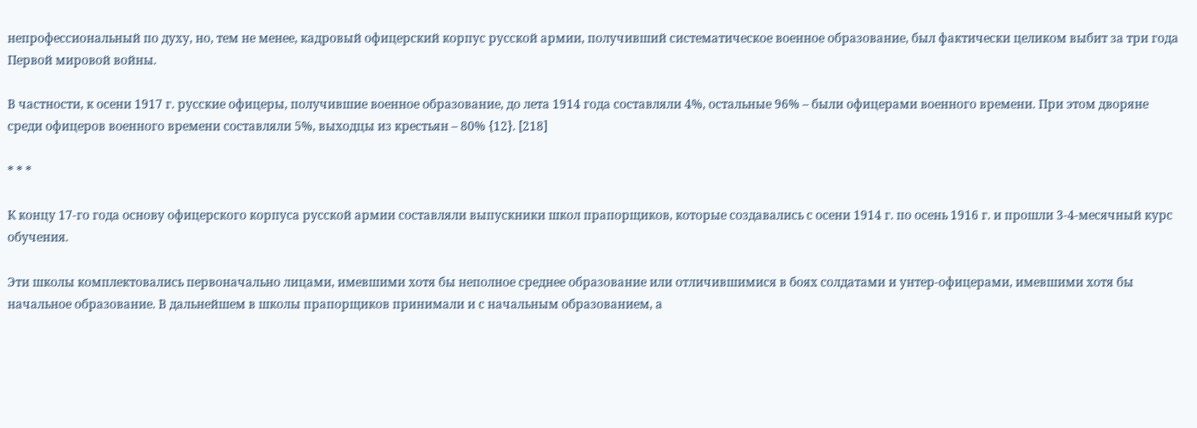непрофессиональный по духу, но, тем не менее, кадровый офицерский корпус русской армии, получивший систематическое военное образование, был фактически целиком выбит за три года Первой мировой войны.

В частности, к осени 1917 г. русские офицеры, получившие военное образование, до лета 1914 года составляли 4%, остальные 96% – были офицерами военного времени. При этом дворяне среди офицеров военного времени составляли 5%, выходцы из крестьян – 80% {12}. [218]

* * *

К концу 17-го года основу офицерского корпуса русской армии составляли выпускники школ прапорщиков, которые создавались с осени 1914 г. по осень 1916 г. и прошли 3-4-месячный курс обучения.

Эти школы комплектовались первоначально лицами, имевшими хотя бы неполное среднее образование или отличившимися в боях солдатами и унтер-офицерами, имевшими хотя бы начальное образование. В дальнейшем в школы прапорщиков принимали и с начальным образованием, а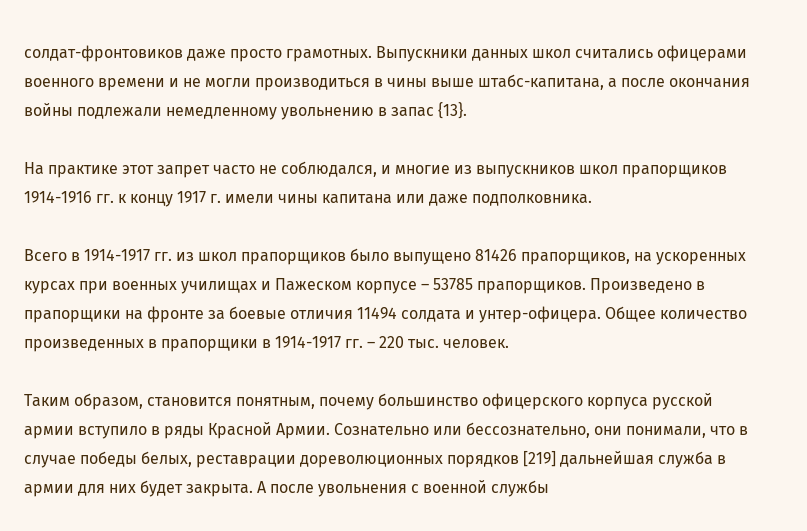солдат-фронтовиков даже просто грамотных. Выпускники данных школ считались офицерами военного времени и не могли производиться в чины выше штабс-капитана, а после окончания войны подлежали немедленному увольнению в запас {13}.

На практике этот запрет часто не соблюдался, и многие из выпускников школ прапорщиков 1914-1916 гг. к концу 1917 г. имели чины капитана или даже подполковника.

Всего в 1914-1917 гг. из школ прапорщиков было выпущено 81426 прапорщиков, на ускоренных курсах при военных училищах и Пажеском корпусе – 53785 прапорщиков. Произведено в прапорщики на фронте за боевые отличия 11494 солдата и унтер-офицера. Общее количество произведенных в прапорщики в 1914-1917 гг. – 220 тыс. человек.

Таким образом, становится понятным, почему большинство офицерского корпуса русской армии вступило в ряды Красной Армии. Сознательно или бессознательно, они понимали, что в случае победы белых, реставрации дореволюционных порядков [219] дальнейшая служба в армии для них будет закрыта. А после увольнения с военной службы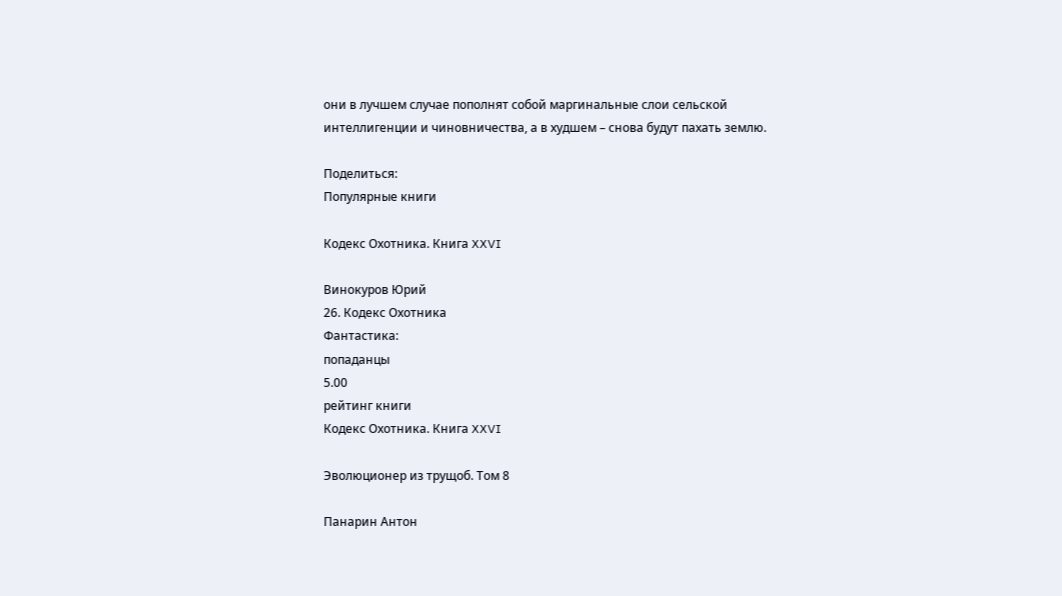они в лучшем случае пополнят собой маргинальные слои сельской интеллигенции и чиновничества, а в худшем – снова будут пахать землю.

Поделиться:
Популярные книги

Кодекс Охотника. Книга XXVI

Винокуров Юрий
26. Кодекс Охотника
Фантастика:
попаданцы
5.00
рейтинг книги
Кодекс Охотника. Книга XXVI

Эволюционер из трущоб. Том 8

Панарин Антон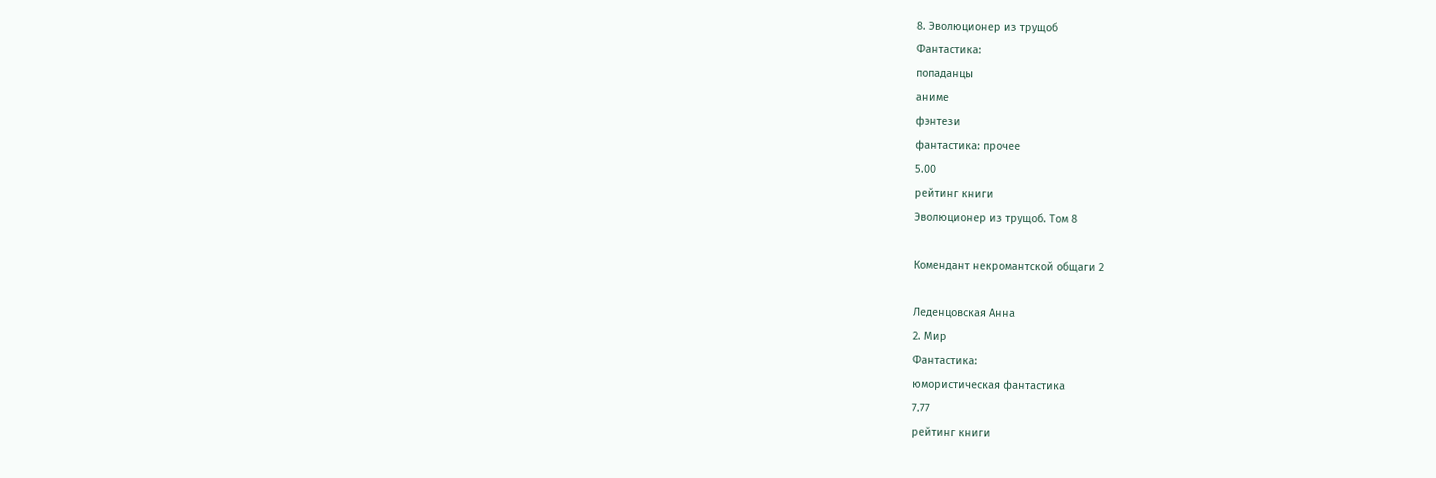8. Эволюционер из трущоб
Фантастика:
попаданцы
аниме
фэнтези
фантастика: прочее
5.00
рейтинг книги
Эволюционер из трущоб. Том 8

Комендант некромантской общаги 2

Леденцовская Анна
2. Мир
Фантастика:
юмористическая фантастика
7.77
рейтинг книги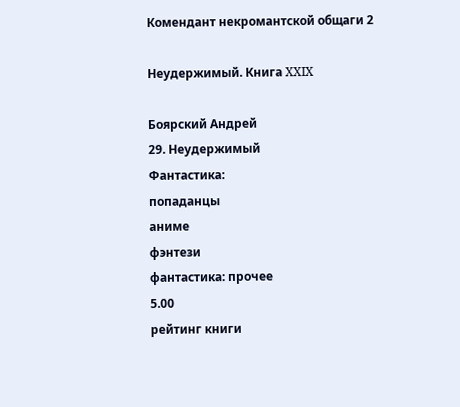Комендант некромантской общаги 2

Неудержимый. Книга XXIX

Боярский Андрей
29. Неудержимый
Фантастика:
попаданцы
аниме
фэнтези
фантастика: прочее
5.00
рейтинг книги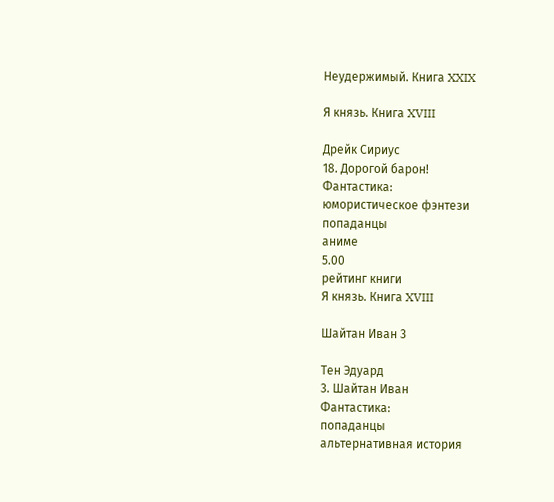Неудержимый. Книга XXIX

Я князь. Книга XVIII

Дрейк Сириус
18. Дорогой барон!
Фантастика:
юмористическое фэнтези
попаданцы
аниме
5.00
рейтинг книги
Я князь. Книга XVIII

Шайтан Иван 3

Тен Эдуард
3. Шайтан Иван
Фантастика:
попаданцы
альтернативная история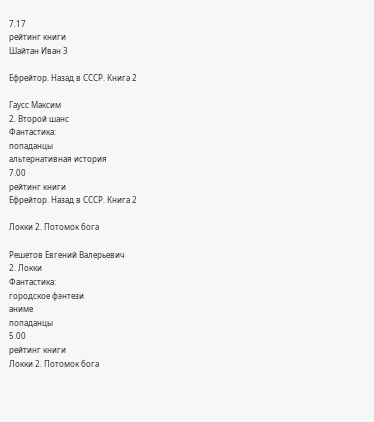7.17
рейтинг книги
Шайтан Иван 3

Ефрейтор. Назад в СССР. Книга 2

Гаусс Максим
2. Второй шанс
Фантастика:
попаданцы
альтернативная история
7.00
рейтинг книги
Ефрейтор. Назад в СССР. Книга 2

Локки 2. Потомок бога

Решетов Евгений Валерьевич
2. Локки
Фантастика:
городское фэнтези
аниме
попаданцы
5.00
рейтинг книги
Локки 2. Потомок бога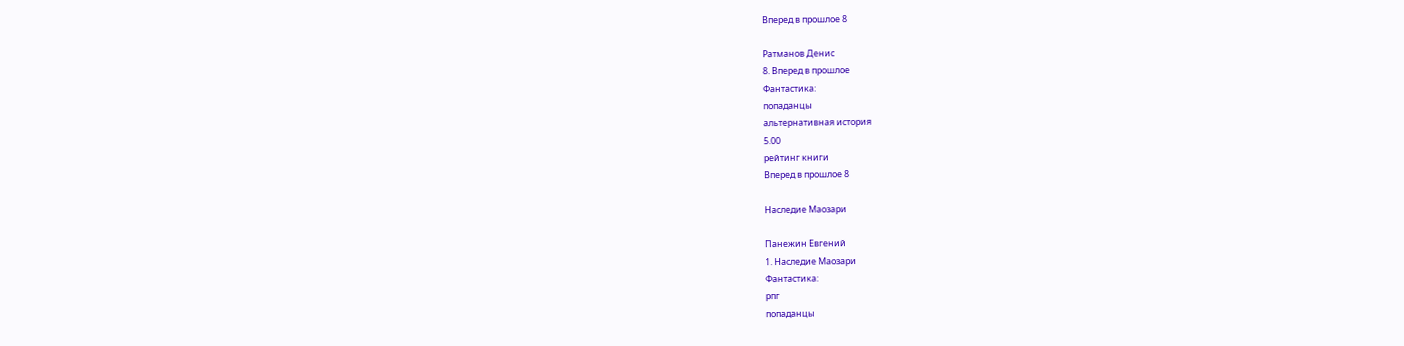Вперед в прошлое 8

Ратманов Денис
8. Вперед в прошлое
Фантастика:
попаданцы
альтернативная история
5.00
рейтинг книги
Вперед в прошлое 8

Наследие Маозари

Панежин Евгений
1. Наследие Маозари
Фантастика:
рпг
попаданцы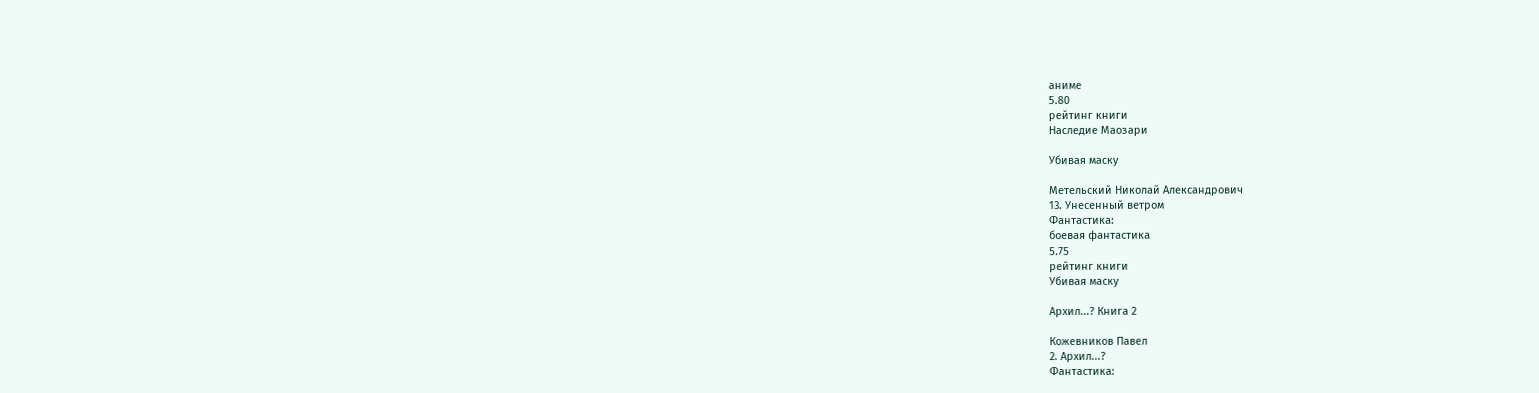аниме
5.80
рейтинг книги
Наследие Маозари

Убивая маску

Метельский Николай Александрович
13. Унесенный ветром
Фантастика:
боевая фантастика
5.75
рейтинг книги
Убивая маску

Архил...? Книга 2

Кожевников Павел
2. Архил...?
Фантастика: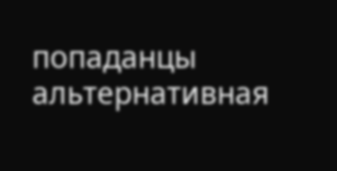попаданцы
альтернативная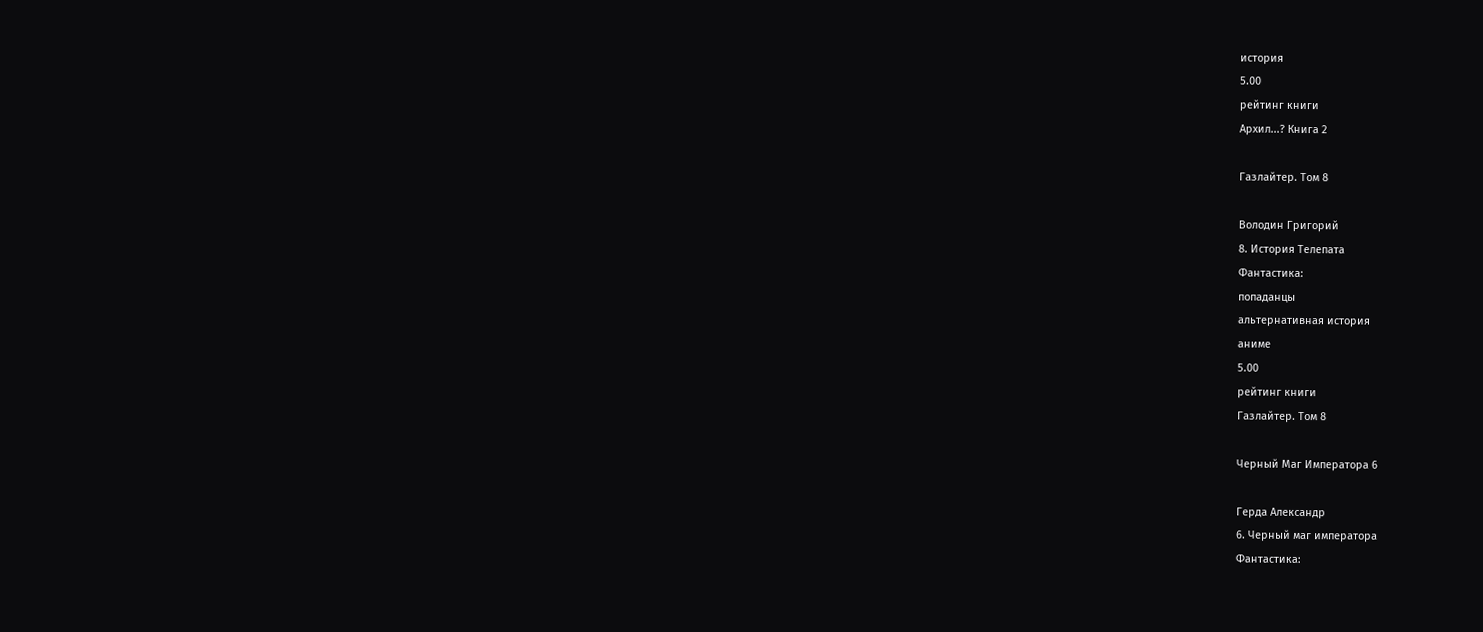история
5.00
рейтинг книги
Архил...? Книга 2

Газлайтер. Том 8

Володин Григорий
8. История Телепата
Фантастика:
попаданцы
альтернативная история
аниме
5.00
рейтинг книги
Газлайтер. Том 8

Черный Маг Императора 6

Герда Александр
6. Черный маг императора
Фантастика: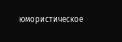юмористическое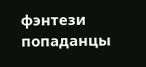фэнтези
попаданцы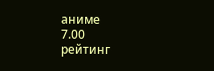аниме
7.00
рейтинг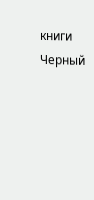книги
Черный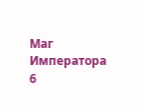Маг Императора 6